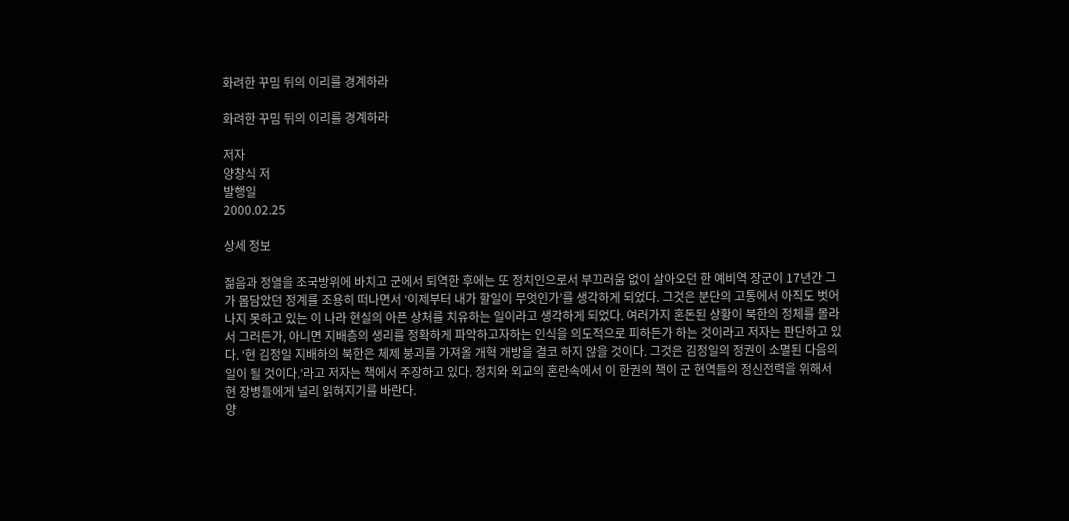화려한 꾸밈 뒤의 이리를 경계하라

화려한 꾸밈 뒤의 이리를 경계하라

저자
양창식 저
발행일
2000.02.25

상세 정보

젊음과 정열을 조국방위에 바치고 군에서 퇴역한 후에는 또 정치인으로서 부끄러움 없이 살아오던 한 예비역 장군이 17년간 그가 몸담았던 정계를 조용히 떠나면서 ‘이제부터 내가 할일이 무엇인가’를 생각하게 되었다. 그것은 분단의 고통에서 아직도 벗어나지 못하고 있는 이 나라 현실의 아픈 상처를 치유하는 일이라고 생각하게 되었다. 여러가지 혼돈된 상황이 북한의 정체를 몰라서 그러든가, 아니면 지배층의 생리를 정확하게 파악하고자하는 인식을 의도적으로 피하든가 하는 것이라고 저자는 판단하고 있다. ‘현 김정일 지배하의 북한은 체제 붕괴를 가져올 개혁 개방을 결코 하지 않을 것이다. 그것은 김정일의 정권이 소멸된 다음의 일이 될 것이다.’라고 저자는 책에서 주장하고 있다. 정치와 외교의 혼란속에서 이 한권의 책이 군 현역들의 정신전력을 위해서 현 장병들에게 널리 읽혀지기를 바란다.
양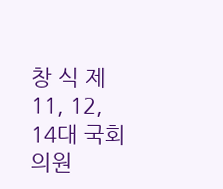창 식 제 11, 12, 14대 국회의원